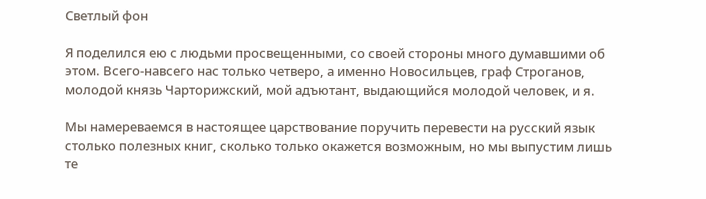Светлый фон

Я поделился ею с людьми просвещенными, со своей стороны много думавшими об этом. Всего-навсего нас только четверо, а именно Новосильцев, граф Строганов, молодой князь Чарторижский, мой адъютант, выдающийся молодой человек, и я.

Мы намереваемся в настоящее царствование поручить перевести на русский язык столько полезных книг, сколько только окажется возможным, но мы выпустим лишь те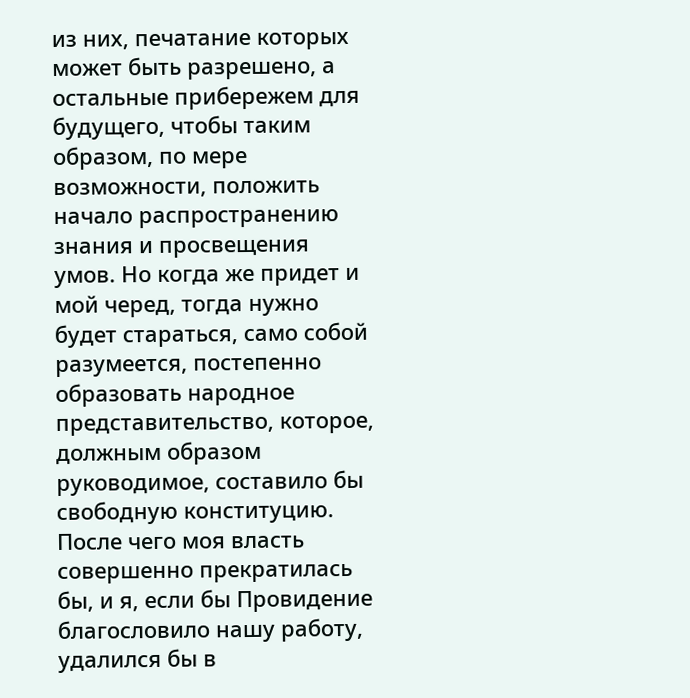из них, печатание которых может быть разрешено, а остальные прибережем для будущего, чтобы таким образом, по мере возможности, положить начало распространению знания и просвещения умов. Но когда же придет и мой черед, тогда нужно будет стараться, само собой разумеется, постепенно образовать народное представительство, которое, должным образом руководимое, составило бы свободную конституцию. После чего моя власть совершенно прекратилась бы, и я, если бы Провидение благословило нашу работу, удалился бы в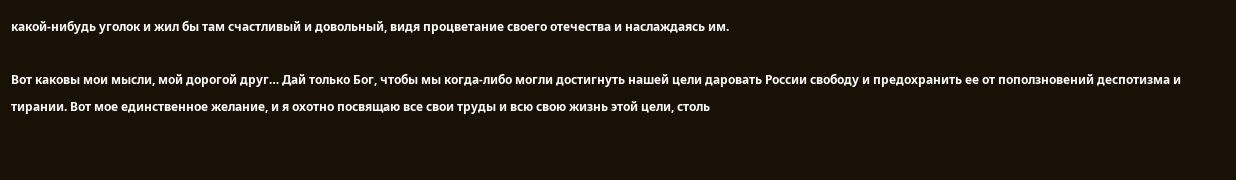какой-нибудь уголок и жил бы там счастливый и довольный, видя процветание своего отечества и наслаждаясь им.

Вот каковы мои мысли, мой дорогой друг… Дай только Бог, чтобы мы когда-либо могли достигнуть нашей цели даровать России свободу и предохранить ее от поползновений деспотизма и тирании. Вот мое единственное желание, и я охотно посвящаю все свои труды и всю свою жизнь этой цели, столь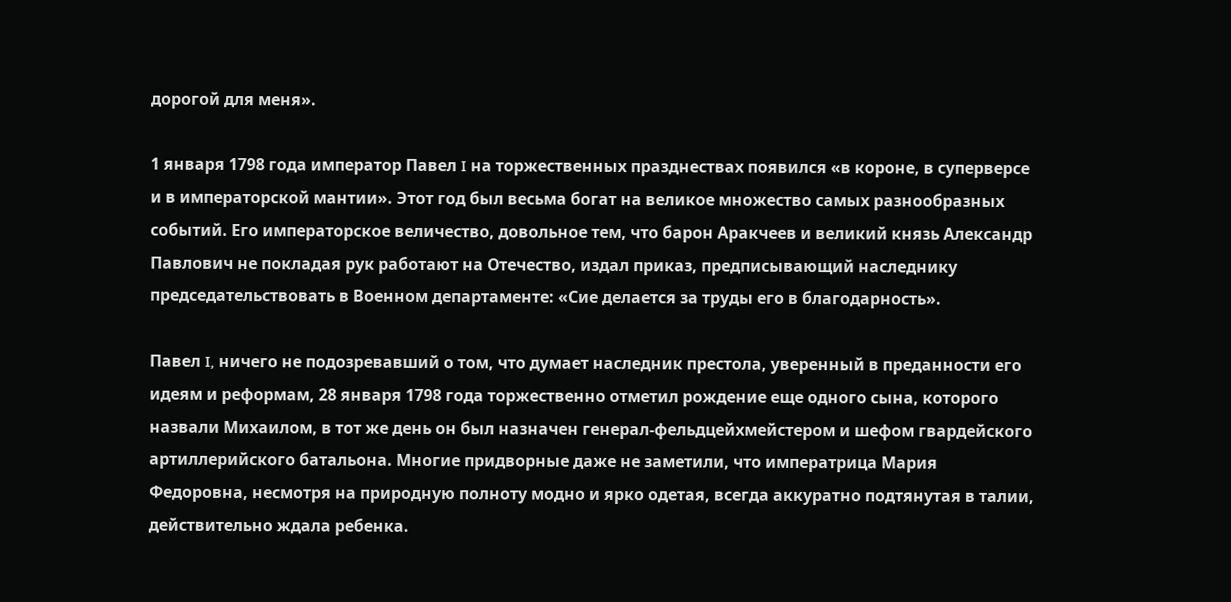дорогой для меня».

1 января 1798 года император Павел I на торжественных празднествах появился «в короне, в суперверсе и в императорской мантии». Этот год был весьма богат на великое множество самых разнообразных событий. Его императорское величество, довольное тем, что барон Аракчеев и великий князь Александр Павлович не покладая рук работают на Отечество, издал приказ, предписывающий наследнику председательствовать в Военном департаменте: «Сие делается за труды его в благодарность».

Павел I, ничего не подозревавший о том, что думает наследник престола, уверенный в преданности его идеям и реформам, 28 января 1798 года торжественно отметил рождение еще одного сына, которого назвали Михаилом, в тот же день он был назначен генерал-фельдцейхмейстером и шефом гвардейского артиллерийского батальона. Многие придворные даже не заметили, что императрица Мария Федоровна, несмотря на природную полноту модно и ярко одетая, всегда аккуратно подтянутая в талии, действительно ждала ребенка.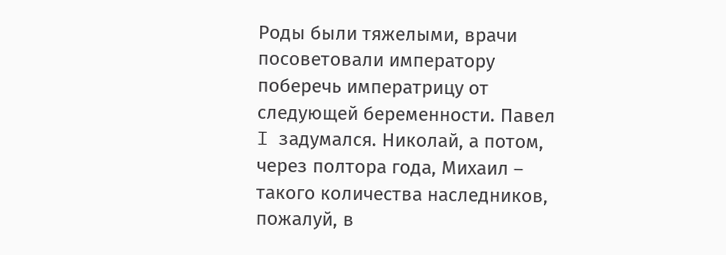Роды были тяжелыми, врачи посоветовали императору поберечь императрицу от следующей беременности. Павел I задумался. Николай, а потом, через полтора года, Михаил – такого количества наследников, пожалуй, в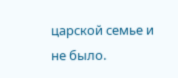царской семье и не было.